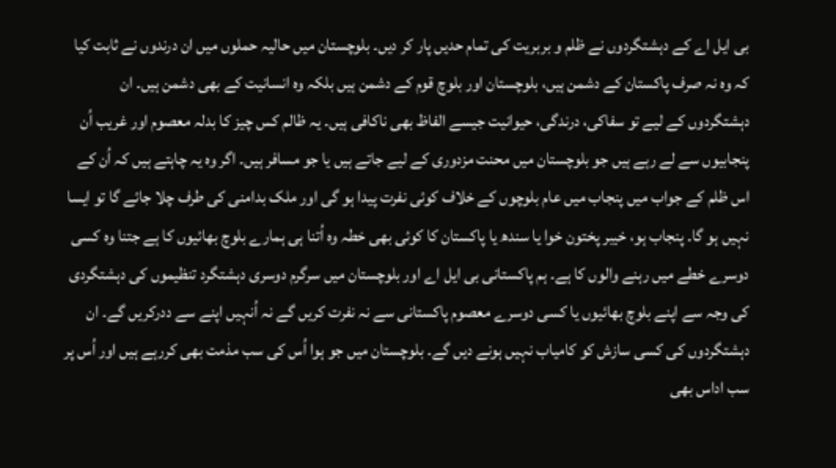بی ایل اے کے دہشتگردوں نے ظلم و بربریت کی تمام حدیں پار کر دیں۔ بلوچستان میں حالیہ حملوں میں ان درندوں نے ثابت کیا کہ وہ نہ صرف پاکستان کے دشمن ہیں، بلوچستان اور بلوچ قوم کے دشمن ہیں بلکہ وہ انسانیت کے بھی دشمن ہیں۔ ان دہشتگردوں کے لیے تو سفاکی، درندگی، حیوانیت جیسے الفاظ بھی ناکافی ہیں۔ یہ ظالم کس چیز کا بدلہ معصوم اور غریب اُن پنجابیوں سے لے رہے ہیں جو بلوچستان میں محنت مزدوری کے لیے جاتے ہیں یا جو مسافر ہیں۔ اگر وہ یہ چاہتے ہیں کہ اُن کے اس ظلم کے جواب میں پنجاب میں عام بلوچوں کے خلاف کوئی نفرت پیدا ہو گی اور ملک بدامنی کی طرف چلا جائے گا تو ایسا نہیں ہو گا۔ پنجاب ہو، خیبر پختون خوا یا سندھ یا پاکستان کا کوئی بھی خطہ وہ اُتنا ہی ہمارے بلوچ بھائیوں کا ہے جتنا وہ کسی دوسرے خطے میں رہنے والوں کا ہے۔ ہم پاکستانی بی ایل اے اور بلوچستان میں سرگرم دوسری دہشتگرد تنظیموں کی دہشتگردی کی وجہ سے اپنے بلوچ بھائیوں یا کسی دوسرے معصوم پاکستانی سے نہ نفرت کریں گے نہ اُنہیں اپنے سے ددرکریں گے۔ ان دہشتگردوں کی کسی سازش کو کامیاب نہیں ہونے دیں گے۔ بلوچستان میں جو ہوا اُس کی سب مذمت بھی کررہے ہیں اور اُس پر سب اداس بھی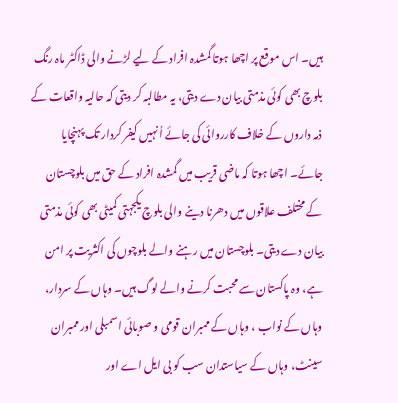ہیں۔ اس موقع پر اچھا ہوتا گمشدہ افراد کے لیے لڑنے والی ڈاکٹر ماہ رنگ بلوچ بھی کوئی مذمتی بیان دے دیتی، یہ مطالبہ کر دیتی کہ حالیہ واقعات کے ذمہ داروں کے خلاف کارروائی کی جائے اُنہیں کیفر کردار تک پہنچایا جائے۔ اچھا ہوتا کہ ماضی قریب میں گمشدہ افراد کے حق میں بلوچستان کے مختلف علاقوں میں دھرنا دینے والی بلوچ یکجہتی کمیٹی بھی کوئی مذمتی بیان دے دیتی۔ بلوچستان میں رہنے والے بلوچوں کی اکثریت پر امن ہے، وہ پاکستان سے محبت کرنے والے لوگ ہیں۔ وہاں کے سردار، وہاں کے نواب ، وہاں کے ممبران قومی و صوبائی اسمبلی اور ممبران سینٹ، وہاں کے سیاستدان سب کو بی ایل اے اور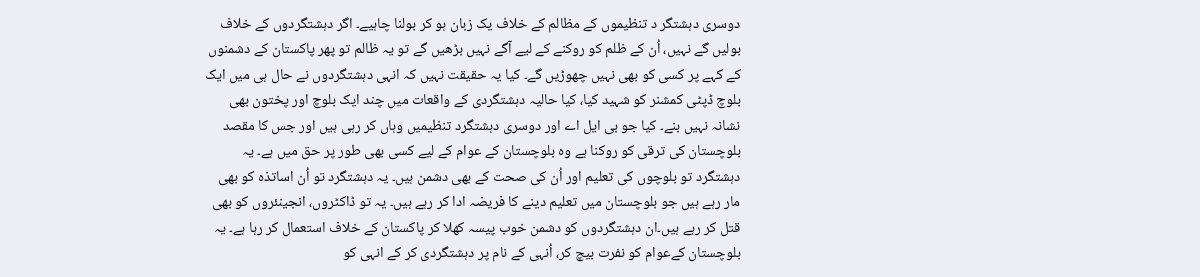دوسری دہشتگر د تنظیموں کے مظالم کے خلاف یک زبان ہو کر بولنا چاہیے۔ اگر دہشتگردوں کے خلاف بولیں گے نہیں، اُن کے ظلم کو روکنے کے لیے آگے نہیں بڑھیں گے تو یہ ظالم تو پھر پاکستان کے دشمنوں کے کہے پر کسی کو بھی نہیں چھوڑیں گے۔ کیا یہ حقیقت نہیں کہ انہی دہشتگردوں نے حال ہی میں ایک بلوچ ڈپٹی کمشنر کو شہید کیا، کیا حالیہ دہشتگردی کے واقعات میں چند ایک بلوچ اور پختون بھی نشانہ نہیں بنے۔ کیا جو بی ایل اے اور دوسری دہشتگرد تنظیمیں وہاں کر رہی ہیں اور جس کا مقصد بلوچستان کی ترقی کو روکنا ہے وہ بلوچستان کے عوام کے لیے کسی بھی طور پر حق میں ہے۔ یہ دہشتگرد تو بلوچوں کی تعلیم اور اُن کی صحت کے بھی دشمن ہیں۔ یہ دہشتگرد تو اُن اساتذہ کو بھی مار رہے ہیں جو بلوچستان میں تعلیم دینے کا فریضہ ادا کر رہے ہیں۔ یہ تو ڈاکٹروں، انجینئروں کو بھی قتل کر رہے ہیں۔ان دہشتگردوں کو دشمن خوب پیسہ کھلا کر پاکستان کے خلاف استعمال کر رہا ہے۔ یہ بلوچستان کےعوام کو نفرت بیچ کر، اُنہی کے نام پر دہشتگردی کر کے انہی کو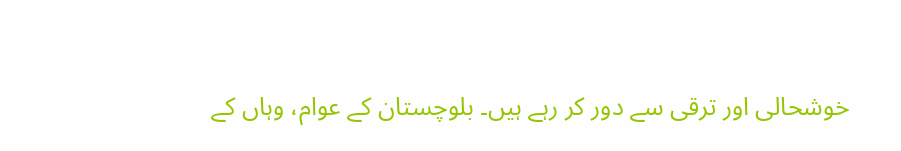خوشحالی اور ترقی سے دور کر رہے ہیں۔ بلوچستان کے عوام، وہاں کے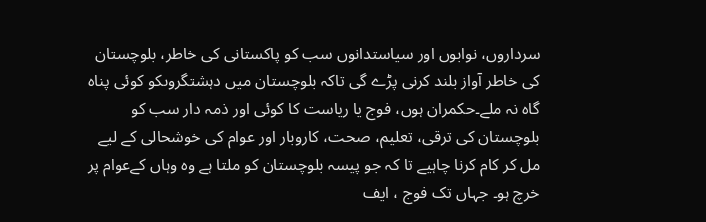سرداروں، نوابوں اور سیاستدانوں سب کو پاکستانی کی خاطر، بلوچستان کی خاطر آواز بلند کرنی پڑے گی تاکہ بلوچستان میں دہشتگروںکو کوئی پناہ گاہ نہ ملے۔حکمران ہوں، فوج یا ریاست کا کوئی اور ذمہ دار سب کو بلوچستان کی ترقی، تعلیم، صحت، کاروبار اور عوام کی خوشحالی کے لیے مل کر کام کرنا چاہیے تا کہ جو پیسہ بلوچستان کو ملتا ہے وہ وہاں کےعوام پر خرچ ہو۔ جہاں تک فوج ، ایف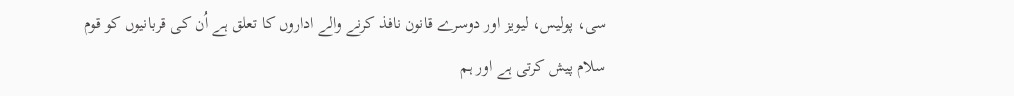سی، پولیس، لیویز اور دوسرے قانون نافذ کرنے والے اداروں کا تعلق ہے اُن کی قربانیوں کو قوم سلام پیش کرتی ہے اور ہم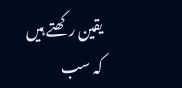یقین رکھتے ہیں کہ سب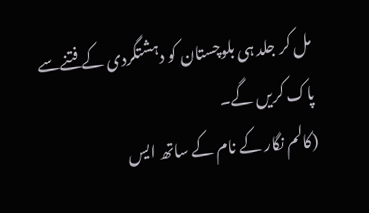مل کر جلد ہی بلوچستان کو دہشتگردی کے فتنےسے پاک کریں گے۔
(کالم نگار کے نام کے ساتھ ایس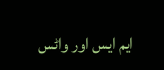ایم ایس اور واٹس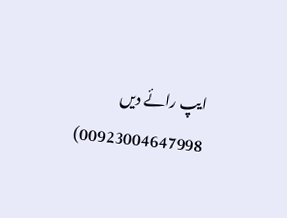ایپ رائے دیں 00923004647998)